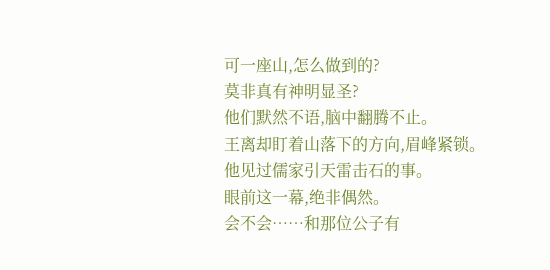可一座山,怎么做到的?
莫非真有神明显圣?
他们默然不语,脑中翻腾不止。
王离却盯着山落下的方向,眉峰紧锁。
他见过儒家引天雷击石的事。
眼前这一幕,绝非偶然。
会不会……和那位公子有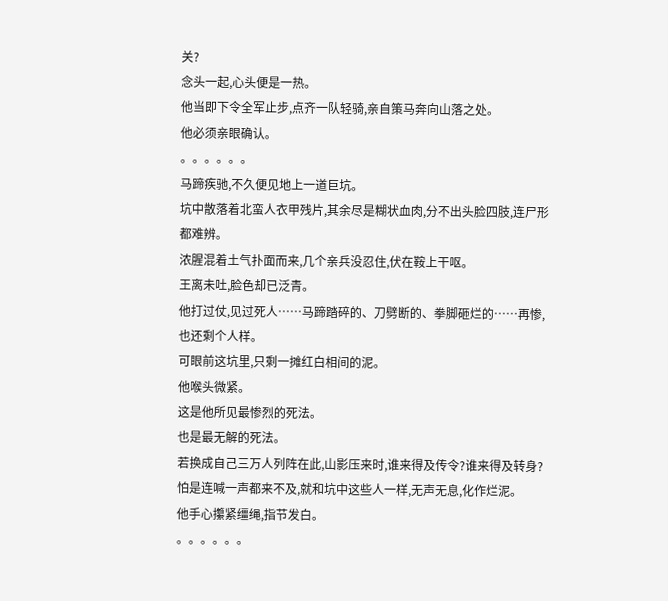关?
念头一起,心头便是一热。
他当即下令全军止步,点齐一队轻骑,亲自策马奔向山落之处。
他必须亲眼确认。
。。。。。。
马蹄疾驰,不久便见地上一道巨坑。
坑中散落着北蛮人衣甲残片,其余尽是糊状血肉,分不出头脸四肢,连尸形都难辨。
浓腥混着土气扑面而来,几个亲兵没忍住,伏在鞍上干呕。
王离未吐,脸色却已泛青。
他打过仗,见过死人……马蹄踏碎的、刀劈断的、拳脚砸烂的……再惨,也还剩个人样。
可眼前这坑里,只剩一摊红白相间的泥。
他喉头微紧。
这是他所见最惨烈的死法。
也是最无解的死法。
若换成自己三万人列阵在此,山影压来时,谁来得及传令?谁来得及转身?
怕是连喊一声都来不及,就和坑中这些人一样,无声无息,化作烂泥。
他手心攥紧缰绳,指节发白。
。。。。。。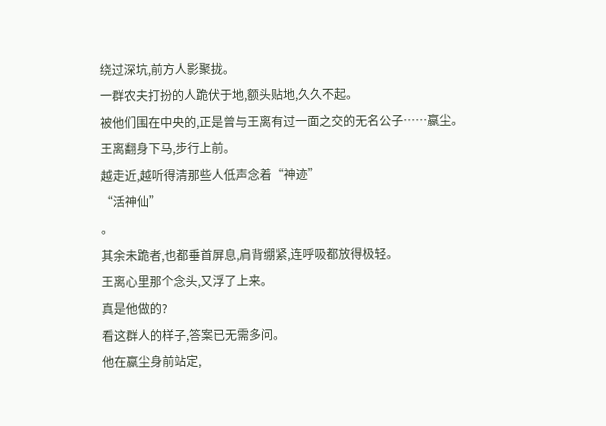绕过深坑,前方人影聚拢。
一群农夫打扮的人跪伏于地,额头贴地,久久不起。
被他们围在中央的,正是曾与王离有过一面之交的无名公子……嬴尘。
王离翻身下马,步行上前。
越走近,越听得清那些人低声念着“神迹”
“活神仙”
。
其余未跪者,也都垂首屏息,肩背绷紧,连呼吸都放得极轻。
王离心里那个念头,又浮了上来。
真是他做的?
看这群人的样子,答案已无需多问。
他在嬴尘身前站定,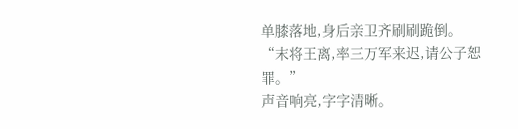单膝落地,身后亲卫齐刷刷跪倒。
“末将王离,率三万军来迟,请公子恕罪。”
声音响亮,字字清晰。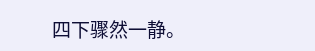四下骤然一静。